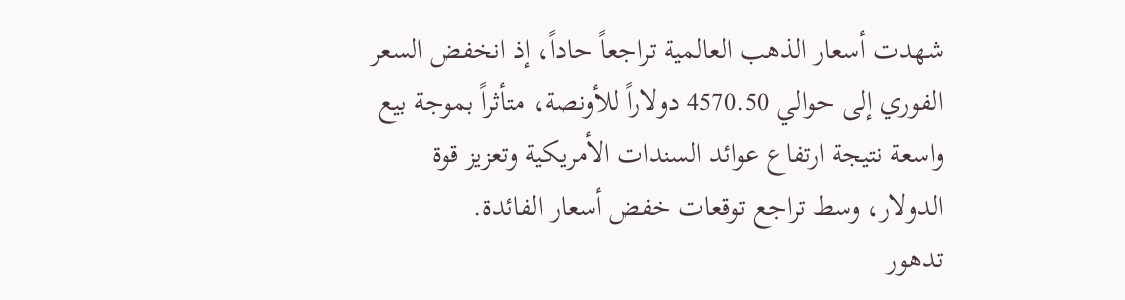شهدت أسعار الذهب العالمية تراجعاً حاداً، إذ انخفض السعر الفوري إلى حوالي 4570.50 دولاراً للأونصة، متأثراً بموجة بيع واسعة نتيجة ارتفاع عوائد السندات الأمريكية وتعزيز قوة الدولار، وسط تراجع توقعات خفض أسعار الفائدة.
تدهور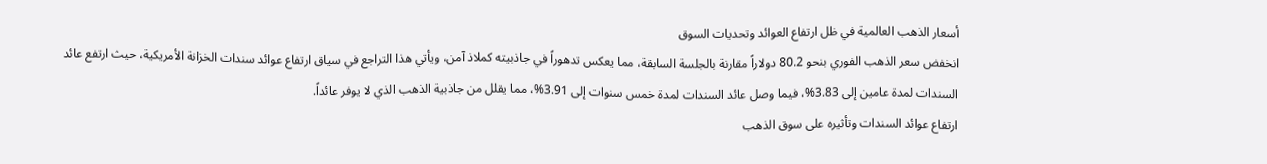أسعار الذهب العالمية في ظل ارتفاع العوائد وتحديات السوق
انخفض سعر الذهب الفوري بنحو 80.2 دولاراً مقارنة بالجلسة السابقة، مما يعكس تدهوراً في جاذبيته كملاذ آمن، ويأتي هذا التراجع في سياق ارتفاع عوائد سندات الخزانة الأمريكية، حيث ارتفع عائد السندات لمدة عامين إلى 3.83%، فيما وصل عائد السندات لمدة خمس سنوات إلى 3.91%، مما يقلل من جاذبية الذهب الذي لا يوفر عائداً.
ارتفاع عوائد السندات وتأثيره على سوق الذهب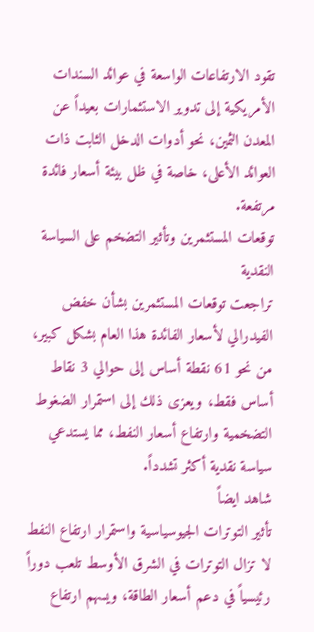تقود الارتفاعات الواسعة في عوائد السندات الأمريكية إلى تدوير الاستثمارات بعيداً عن المعدن الثمين، نحو أدوات الدخل الثابت ذات العوائد الأعلى، خاصة في ظل بيئة أسعار فائدة مرتفعة.
توقعات المستثمرين وتأثير التضخم على السياسة النقدية
تراجعت توقعات المستثمرين بشأن خفض الفيدرالي لأسعار الفائدة هذا العام بشكل كبير، من نحو 61 نقطة أساس إلى حوالي 3 نقاط أساس فقط، ويعزى ذلك إلى استمرار الضغوط التضخمية وارتفاع أسعار النفط، مما يستدعي سياسة نقدية أكثر تشدداً.
شاهد ايضاً
تأثير التوترات الجيوسياسية واستمرار ارتفاع النفط
لا تزال التوترات في الشرق الأوسط تلعب دوراً رئيسياً في دعم أسعار الطاقة، ويسهم ارتفاع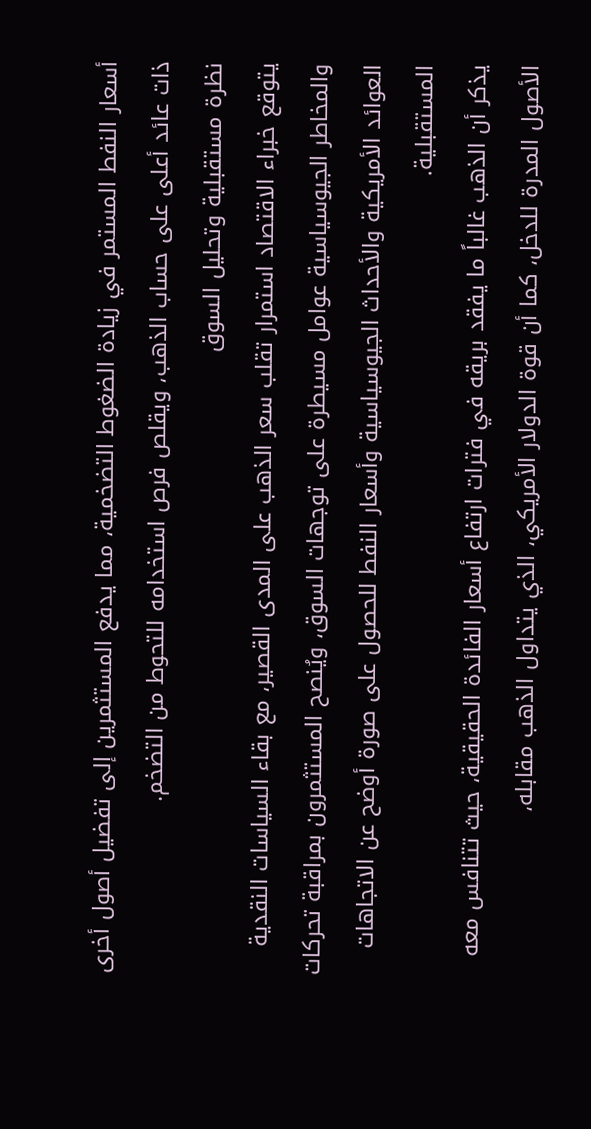أسعار النفط المستمر في زيادة الضغوط التضخمية، مما يدفع المستثمرين إلى تفضيل أصول أخرى ذات عائد أعلى على حساب الذهب، ويقلص فرص استخدامه للتحوط من التضخم.
نظرة مستقبلية وتحليل السوق
يتوقع خبراء الاقتصاد استمرار تقلب سعر الذهب على المدى القصير، مع بقاء السياسات النقدية والمخاطر الجيوسياسية عوامل مسيطرة على توجهات السوق، ويُنصح المستثمرون بمراقبة تحركات العوائد الأمريكية والأحداث الجيوسياسية وأسعار النفط للحصول على صورة أوضح عن الاتجاهات المستقبلية.
يذكر أن الذهب غالباً ما يفقد بريقه في فترات ارتفاع أسعار الفائدة الحقيقية، حيث تتنافس معه الأصول المدرة للدخل، كما أن قوة الدولار الأمريكي، الذي يتداول الذهب مقابله،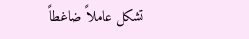تشكل عاملاً ضاغطاً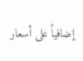إضافياً على أسعار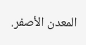المعدن الأصفر.